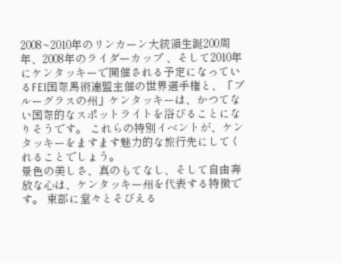2008~2010年のリンカーン大統領生誕200周年、2008年のライダーカップ 、そして2010年にケンタッキーで開催される予定になっているFEI国際馬術連盟主催の世界選手権と、「ブルーグラスの州」ケンタッキーは、かつてない国際的なスポットライトを浴びることになりそうです。 これらの特別イベントが、ケンタッキーをますます魅力的な旅行先にしてくれることでしょう。
景色の美しさ、真のもてなし、そして自由奔放な心は、ケンタッキー州を代表する特徴です。 東部に堂々とそびえる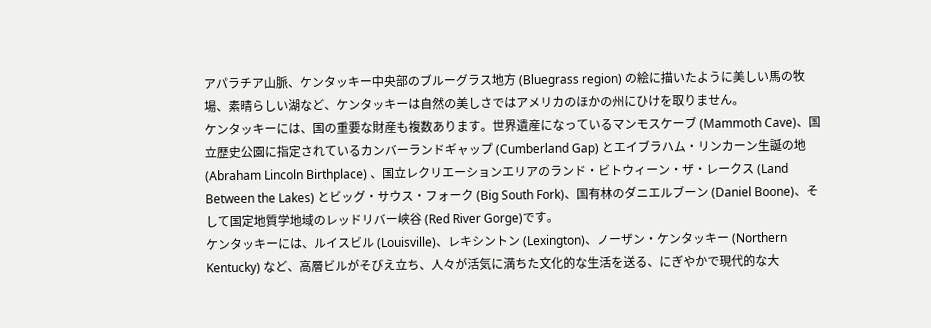アパラチア山脈、ケンタッキー中央部のブルーグラス地方 (Bluegrass region) の絵に描いたように美しい馬の牧場、素晴らしい湖など、ケンタッキーは自然の美しさではアメリカのほかの州にひけを取りません。
ケンタッキーには、国の重要な財産も複数あります。世界遺産になっているマンモスケーブ (Mammoth Cave)、国立歴史公園に指定されているカンバーランドギャップ (Cumberland Gap) とエイブラハム・リンカーン生誕の地 (Abraham Lincoln Birthplace) 、国立レクリエーションエリアのランド・ビトウィーン・ザ・レークス (Land Between the Lakes) とビッグ・サウス・フォーク (Big South Fork)、国有林のダニエルブーン (Daniel Boone)、そして国定地質学地域のレッドリバー峡谷 (Red River Gorge)です。
ケンタッキーには、ルイスビル (Louisville)、レキシントン (Lexington)、ノーザン・ケンタッキー (Northern Kentucky) など、高層ビルがそびえ立ち、人々が活気に満ちた文化的な生活を送る、にぎやかで現代的な大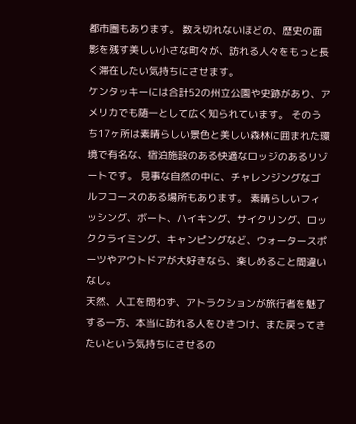都市圏もあります。 数え切れないほどの、歴史の面影を残す美しい小さな町々が、訪れる人々をもっと長く滞在したい気持ちにさせます。
ケンタッキーには合計52の州立公園や史跡があり、アメリカでも随一として広く知られています。 そのうち17ヶ所は素晴らしい景色と美しい森林に囲まれた環境で有名な、宿泊施設のある快適なロッジのあるリゾートです。 見事な自然の中に、チャレンジングなゴルフコースのある場所もあります。 素晴らしいフィッシング、ボート、ハイキング、サイクリング、ロッククライミング、キャンピングなど、ウォータースポーツやアウトドアが大好きなら、楽しめること間違いなし。
天然、人工を問わず、アトラクションが旅行者を魅了する一方、本当に訪れる人をひきつけ、また戻ってきたいという気持ちにさせるの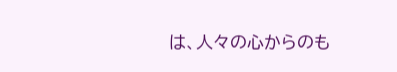は、人々の心からのも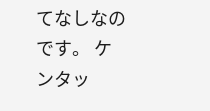てなしなのです。 ケンタッ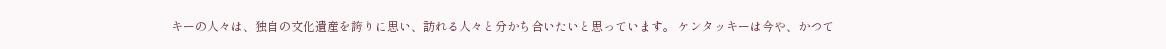キーの人々は、独自の文化遺産を誇りに思い、訪れる人々と分かち合いたいと思っています。 ケンタッキーは今や、かつて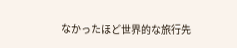なかったほど世界的な旅行先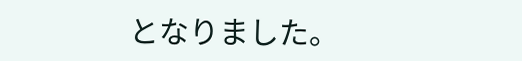となりました。